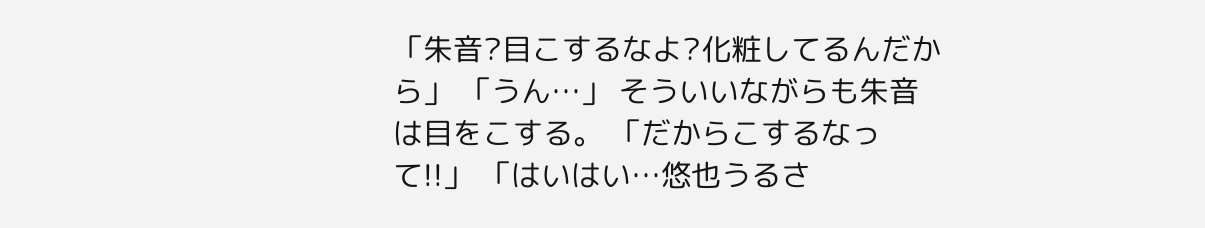「朱音?目こするなよ?化粧してるんだから」 「うん…」 そういいながらも朱音は目をこする。 「だからこするなって!!」 「はいはい…悠也うるさ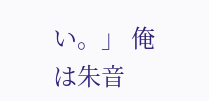い。」 俺は朱音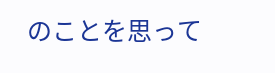のことを思って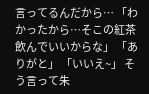言ってるんだから… 「わかったから…そこの紅茶飲んでいいからな」 「ありがと」 「いいえ~」 そう言って朱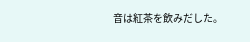音は紅茶を飲みだした。